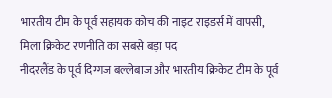भारतीय टीम के पूर्व सहायक कोच की नाइट राइडर्स में वापसी, मिला क्रिकेट रणनीति का सबसे बड़ा पद
नीदरलैंड के पूर्व दिग्गज बल्लेबाज और भारतीय क्रिकेट टीम के पूर्व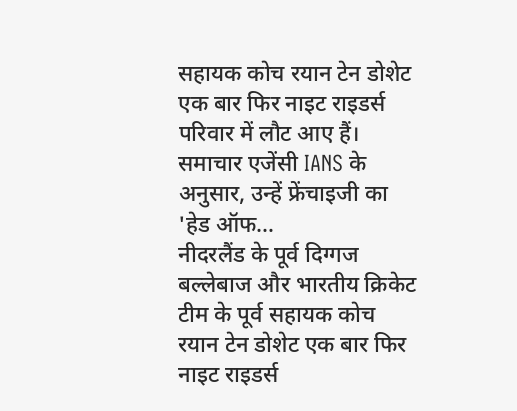सहायक कोच रयान टेन डोशेट एक बार फिर नाइट राइडर्स परिवार में लौट आए हैं। समाचार एजेंसी IANS के अनुसार, उन्हें फ्रेंचाइजी का 'हेड ऑफ…
नीदरलैंड के पूर्व दिग्गज बल्लेबाज और भारतीय क्रिकेट टीम के पूर्व सहायक कोच रयान टेन डोशेट एक बार फिर नाइट राइडर्स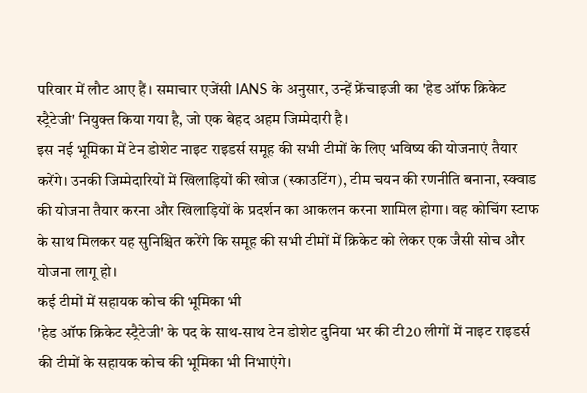परिवार में लौट आए हैं। समाचार एजेंसी IANS के अनुसार, उन्हें फ्रेंचाइजी का 'हेड ऑफ क्रिकेट स्ट्रैटेजी' नियुक्त किया गया है, जो एक बेहद अहम जिम्मेदारी है।
इस नई भूमिका में टेन डोशेट नाइट राइडर्स समूह की सभी टीमों के लिए भविष्य की योजनाएं तैयार करेंगे। उनकी जिम्मेदारियों में खिलाड़ियों की खोज (स्काउटिंग), टीम चयन की रणनीति बनाना, स्क्वाड की योजना तैयार करना और खिलाड़ियों के प्रदर्शन का आकलन करना शामिल होगा। वह कोचिंग स्टाफ के साथ मिलकर यह सुनिश्चित करेंगे कि समूह की सभी टीमों में क्रिकेट को लेकर एक जैसी सोच और योजना लागू हो।
कई टीमों में सहायक कोच की भूमिका भी
'हेड ऑफ क्रिकेट स्ट्रैटेजी' के पद के साथ-साथ टेन डोशेट दुनिया भर की टी20 लीगों में नाइट राइडर्स की टीमों के सहायक कोच की भूमिका भी निभाएंगे।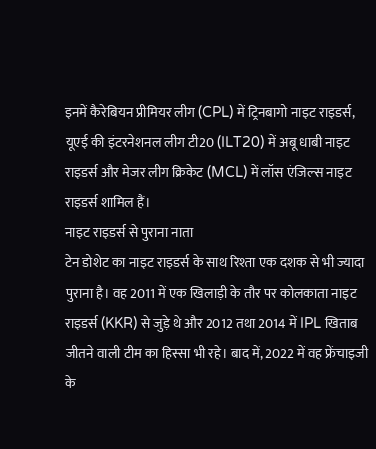इनमें कैरेबियन प्रीमियर लीग (CPL) में ट्रिनबागो नाइट राइडर्स, यूएई की इंटरनेशनल लीग टी20 (ILT20) में अबू धाबी नाइट राइडर्स और मेजर लीग क्रिकेट (MCL) में लॉस एंजिल्स नाइट राइडर्स शामिल हैं।
नाइट राइडर्स से पुराना नाता
टेन डोशेट का नाइट राइडर्स के साथ रिश्ता एक दशक से भी ज्यादा पुराना है। वह 2011 में एक खिलाड़ी के तौर पर कोलकाता नाइट राइडर्स (KKR) से जुड़े थे और 2012 तथा 2014 में IPL खिताब जीतने वाली टीम का हिस्सा भी रहे। बाद में, 2022 में वह फ्रेंचाइजी के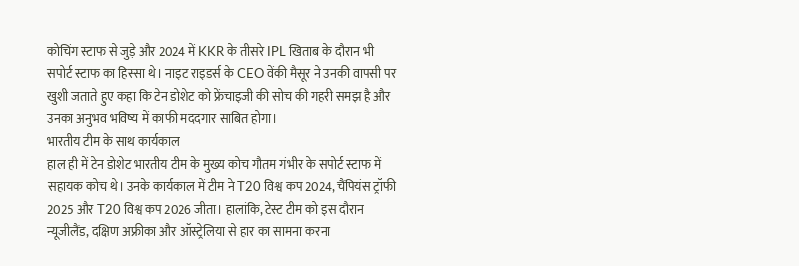कोचिंग स्टाफ से जुड़े और 2024 में KKR के तीसरे IPL खिताब के दौरान भी सपोर्ट स्टाफ का हिस्सा थे। नाइट राइडर्स के CEO वेंकी मैसूर ने उनकी वापसी पर खुशी जताते हुए कहा कि टेन डोशेट को फ्रेंचाइजी की सोच की गहरी समझ है और उनका अनुभव भविष्य में काफी मददगार साबित होगा।
भारतीय टीम के साथ कार्यकाल
हाल ही में टेन डोशेट भारतीय टीम के मुख्य कोच गौतम गंभीर के सपोर्ट स्टाफ में सहायक कोच थे। उनके कार्यकाल में टीम ने T20 विश्व कप 2024, चैंपियंस ट्रॉफी 2025 और T20 विश्व कप 2026 जीता। हालांकि, टेस्ट टीम को इस दौरान न्यूजीलैंड, दक्षिण अफ्रीका और ऑस्ट्रेलिया से हार का सामना करना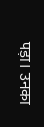पड़ा। उनका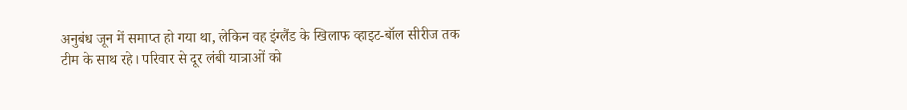अनुबंध जून में समाप्त हो गया था, लेकिन वह इंग्लैंड के खिलाफ व्हाइट-बॉल सीरीज तक टीम के साथ रहे। परिवार से दूर लंबी यात्राओं को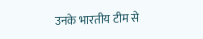उनके भारतीय टीम से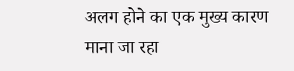अलग होने का एक मुख्य कारण माना जा रहा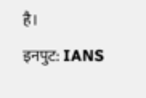है।
इनपुट: IANS